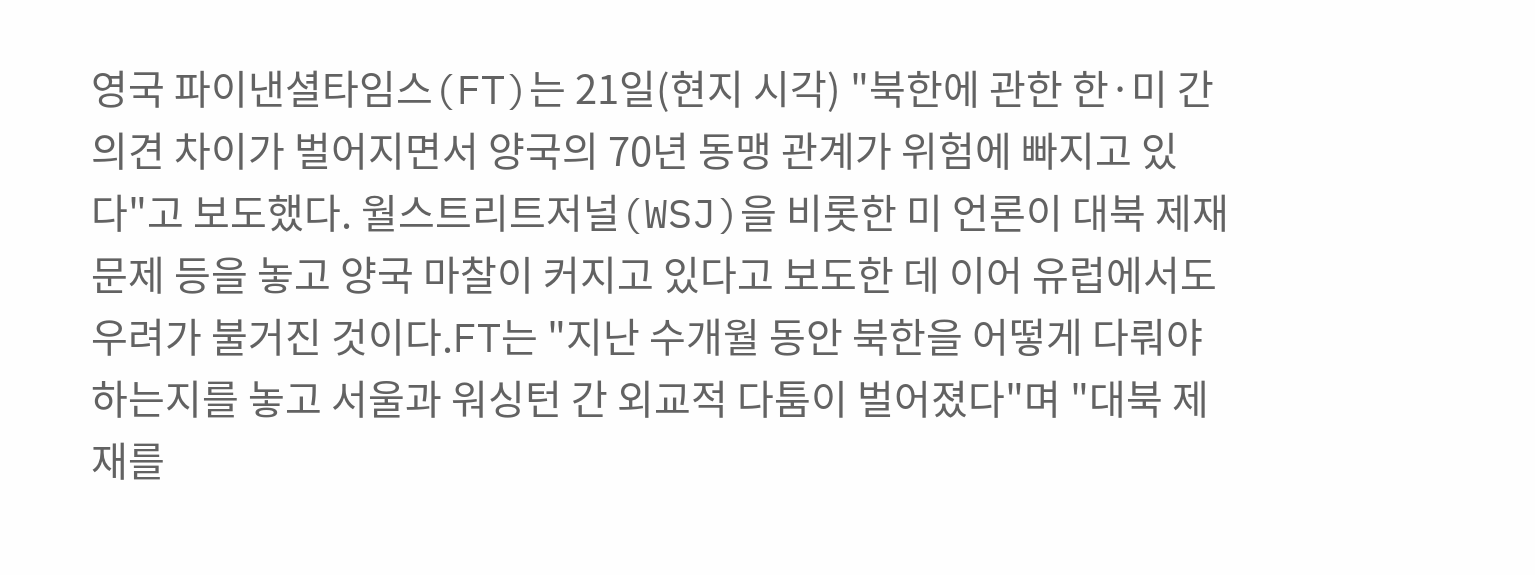영국 파이낸셜타임스(FT)는 21일(현지 시각) "북한에 관한 한·미 간 의견 차이가 벌어지면서 양국의 70년 동맹 관계가 위험에 빠지고 있다"고 보도했다. 월스트리트저널(WSJ)을 비롯한 미 언론이 대북 제재 문제 등을 놓고 양국 마찰이 커지고 있다고 보도한 데 이어 유럽에서도 우려가 불거진 것이다.FT는 "지난 수개월 동안 북한을 어떻게 다뤄야 하는지를 놓고 서울과 워싱턴 간 외교적 다툼이 벌어졌다"며 "대북 제재를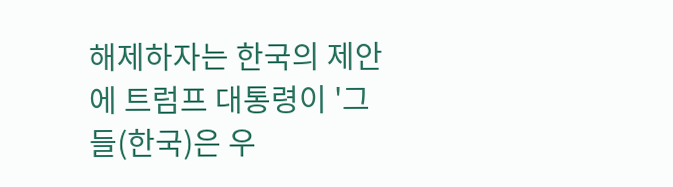해제하자는 한국의 제안에 트럼프 대통령이 '그들(한국)은 우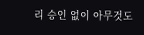리 승인 없이 아무것도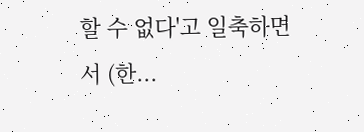할 수 없다'고 일축하면서 (한...